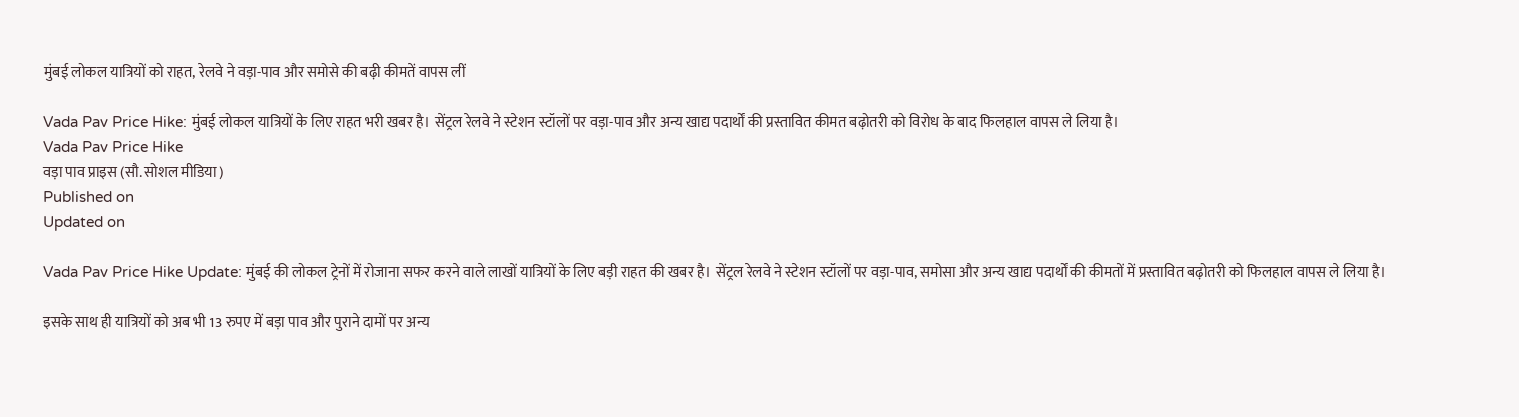मुंबई लोकल यात्रियों को राहत, रेलवे ने वड़ा-पाव और समोसे की बढ़ी कीमतें वापस लीं

Vada Pav Price Hike: मुंबई लोकल यात्रियों के लिए राहत भरी खबर है। सेंट्रल रेलवे ने स्टेशन स्टॉलों पर वड़ा-पाव और अन्य खाद्य पदार्थों की प्रस्तावित कीमत बढ़ोतरी को विरोध के बाद फिलहाल वापस ले लिया है।
Vada Pav Price Hike
वड़ा पाव प्राइस (सौ. सोशल मीडिया )
Published on
Updated on

Vada Pav Price Hike Update: मुंबई की लोकल ट्रेनों में रोजाना सफर करने वाले लाखों यात्रियों के लिए बड़ी राहत की खबर है। सेंट्रल रेलवे ने स्टेशन स्टॉलों पर वड़ा-पाव, समोसा और अन्य खाद्य पदार्थों की कीमतों में प्रस्तावित बढ़ोतरी को फिलहाल वापस ले लिया है।

इसके साथ ही यात्रियों को अब भी 13 रुपए में बड़ा पाव और पुराने दामों पर अन्य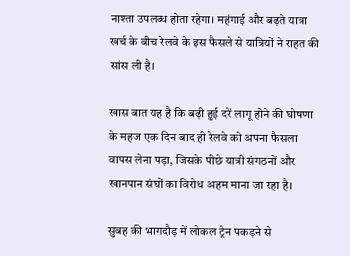नाश्ता उपलब्ध होता रहेगा। महंगाई और बढ़ते यात्रा खर्च के बीच रेलवे के इस फैसले से यात्रियों ने राहत की सांस ली है।

खास बात यह है कि बढ़ी हुई दरें लागू होने की घोषणा के महज एक दिन बाद ही रेलवे को अपना फैसला वापस लेना पड़ा, जिसके पीछे यात्री संगठनों और खानपान संघों का विरोध अहम माना जा रहा है।

सुबह की भागदौड़ में लोकल ट्रेन पकड़ने से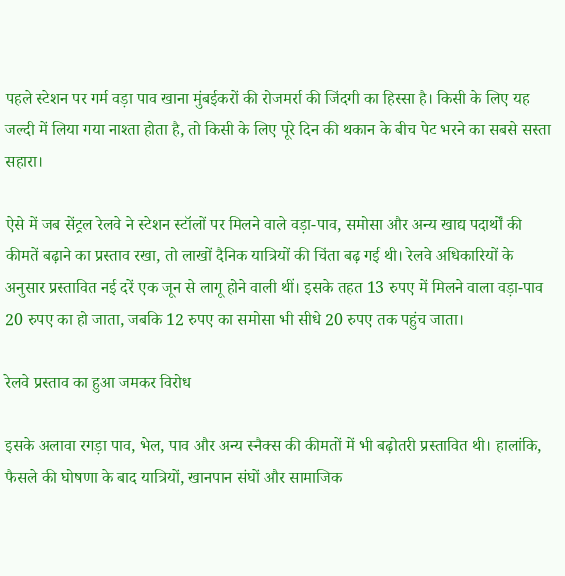पहले स्टेशन पर गर्म वड़ा पाव खाना मुंबईकरों की रोजमर्रा की जिंदगी का हिस्सा है। किसी के लिए यह जल्दी में लिया गया नाश्ता होता है, तो किसी के लिए पूरे दिन की थकान के बीच पेट भरने का सबसे सस्ता सहारा।

ऐसे में जब सेंट्रल रेलवे ने स्टेशन स्टॉलों पर मिलने वाले वड़ा-पाव, समोसा और अन्य खाद्य पदार्थों की कीमतें बढ़ाने का प्रस्ताव रखा, तो लाखों दैनिक यात्रियों की चिंता बढ़ गई थी। रेलवे अधिकारियों के अनुसार प्रस्तावित नई दरें एक जून से लागू होने वाली थीं। इसके तहत 13 रुपए में मिलने वाला वड़ा-पाव 20 रुपए का हो जाता, जबकि 12 रुपए का समोसा भी सीधे 20 रुपए तक पहुंच जाता।

रेलवे प्रस्ताव का हुआ जमकर विरोध

इसके अलावा रगड़ा पाव, भेल, पाव और अन्य स्नैक्स की कीमतों में भी बढ़ोतरी प्रस्तावित थी। हालांकि, फैसले की घोषणा के बाद यात्रियों, खानपान संघों और सामाजिक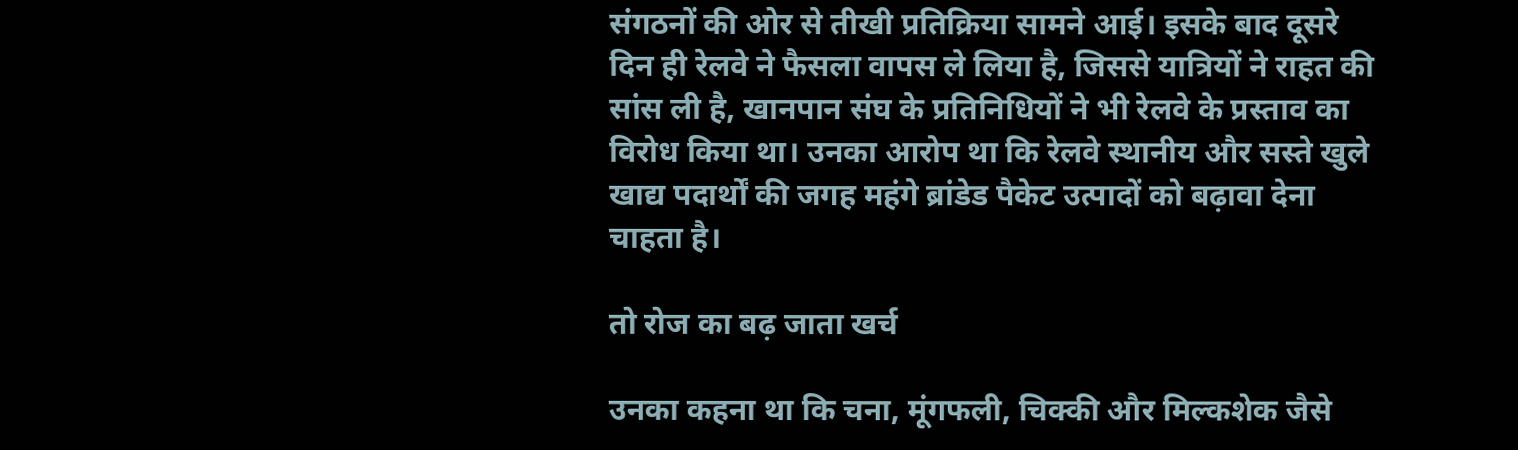संगठनों की ओर से तीखी प्रतिक्रिया सामने आई। इसके बाद दूसरे दिन ही रेलवे ने फैसला वापस ले लिया है, जिससे यात्रियों ने राहत की सांस ली है, खानपान संघ के प्रतिनिधियों ने भी रेलवे के प्रस्ताव का विरोध किया था। उनका आरोप था कि रेलवे स्थानीय और सस्ते खुले खाद्य पदार्थों की जगह महंगे ब्रांडेड पैकेट उत्पादों को बढ़ावा देना चाहता है।

तो रोज का बढ़ जाता खर्च

उनका कहना था कि चना, मूंगफली, चिक्की और मिल्कशेक जैसे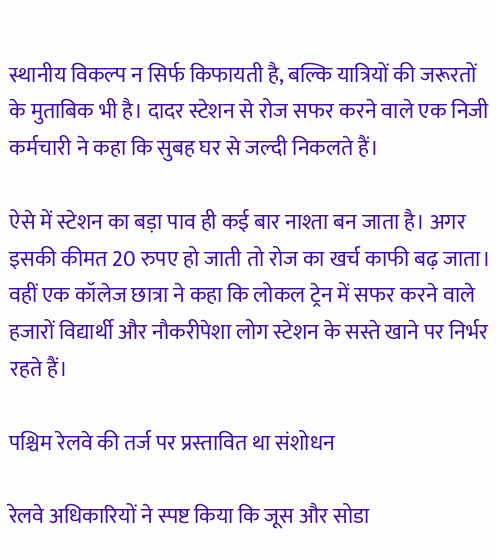स्थानीय विकल्प न सिर्फ किफायती है, बल्कि यात्रियों की जरूरतों के मुताबिक भी है। दादर स्टेशन से रोज सफर करने वाले एक निजी कर्मचारी ने कहा कि सुबह घर से जल्दी निकलते हैं।

ऐसे में स्टेशन का बड़ा पाव ही कई बार नाश्ता बन जाता है। अगर इसकी कीमत 20 रुपए हो जाती तो रोज का खर्च काफी बढ़ जाता। वहीं एक कॉलेज छात्रा ने कहा कि लोकल ट्रेन में सफर करने वाले हजारों विद्यार्थी और नौकरीपेशा लोग स्टेशन के सस्ते खाने पर निर्भर रहते हैं।

पश्चिम रेलवे की तर्ज पर प्रस्तावित था संशोधन

रेलवे अधिकारियों ने स्पष्ट किया कि जूस और सोडा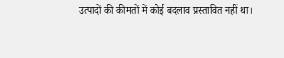उत्पादों की कीमतों में कोई बदलाव प्रस्तावित नहीं था।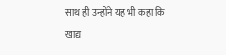साथ ही उन्होंने यह भी कहा कि खाद्य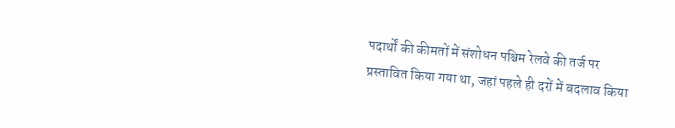पदार्थों की कीमतों में संशोधन पश्चिम रेलवे की तर्ज पर प्रस्तावित किया गया था, जहां पहले ही दरों में बदलाव किया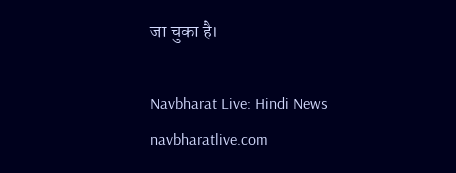जा चुका है।

Navbharat Live: Hindi News
navbharatlive.com